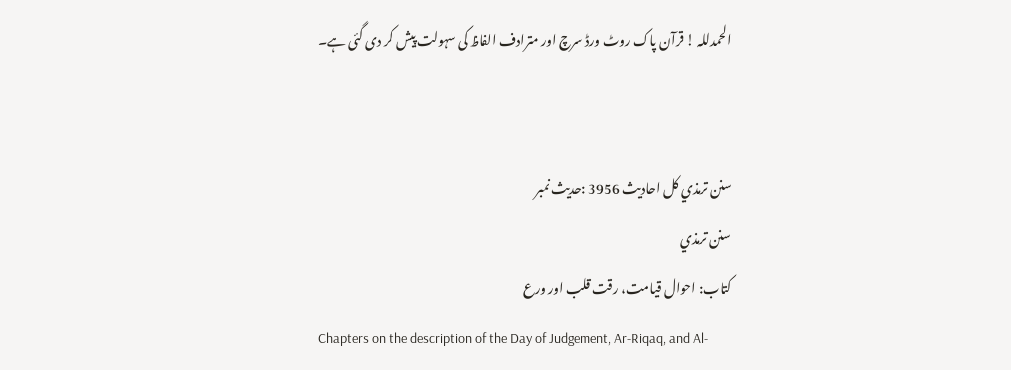الحمدللہ ! قرآن پاک روٹ ورڈ سرچ اور مترادف الفاظ کی سہولت پیش کر دی گئی ہے۔


سنن ترمذي کل احادیث 3956 :حدیث نمبر
سنن ترمذي
کتاب: احوال قیامت، رقت قلب اور ورع
Chapters on the description of the Day of Judgement, Ar-Riqaq, and Al-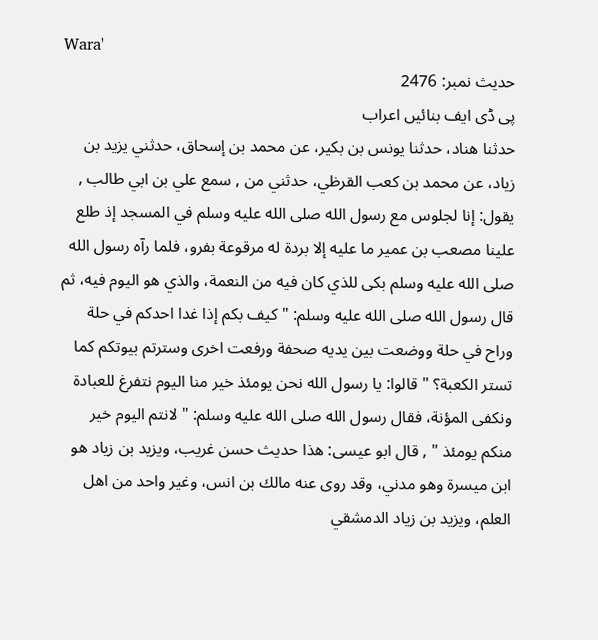Wara'
حدیث نمبر: 2476
پی ڈی ایف بنائیں اعراب
حدثنا هناد، حدثنا يونس بن بكير، عن محمد بن إسحاق، حدثني يزيد بن زياد، عن محمد بن كعب القرظي، حدثني من , سمع علي بن ابي طالب , يقول: إنا لجلوس مع رسول الله صلى الله عليه وسلم في المسجد إذ طلع علينا مصعب بن عمير ما عليه إلا بردة له مرقوعة بفرو، فلما رآه رسول الله صلى الله عليه وسلم بكى للذي كان فيه من النعمة، والذي هو اليوم فيه، ثم قال رسول الله صلى الله عليه وسلم: " كيف بكم إذا غدا احدكم في حلة وراح في حلة ووضعت بين يديه صحفة ورفعت اخرى وسترتم بيوتكم كما تستر الكعبة؟ " قالوا: يا رسول الله نحن يومئذ خير منا اليوم نتفرغ للعبادة ونكفى المؤنة، فقال رسول الله صلى الله عليه وسلم: " لانتم اليوم خير منكم يومئذ " , قال ابو عيسى: هذا حديث حسن غريب، ويزيد بن زياد هو ابن ميسرة وهو مدني، وقد روى عنه مالك بن انس، وغير واحد من اهل العلم، ويزيد بن زياد الدمشقي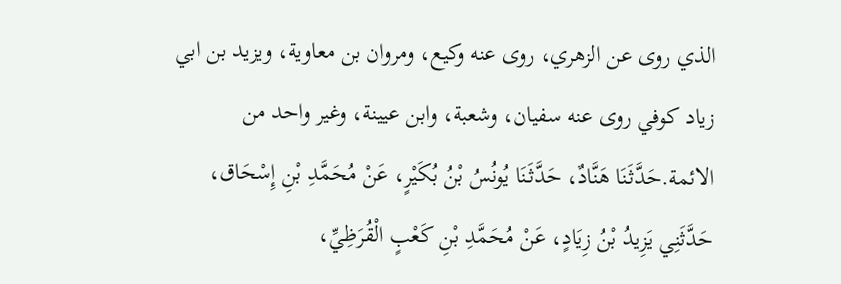الذي روى عن الزهري، روى عنه وكيع، ومروان بن معاوية، ويزيد بن ابي زياد كوفي روى عنه سفيان، وشعبة، وابن عيينة، وغير واحد من الائمة.حَدَّثَنَا هَنَّادٌ، حَدَّثَنَا يُونُسُ بْنُ بُكَيْرٍ، عَنْ مُحَمَّدِ بْنِ إِسْحَاق، حَدَّثَنِي يَزِيدُ بْنُ زِيَادٍ، عَنْ مُحَمَّدِ بْنِ كَعْبٍ الْقُرَظِيِّ،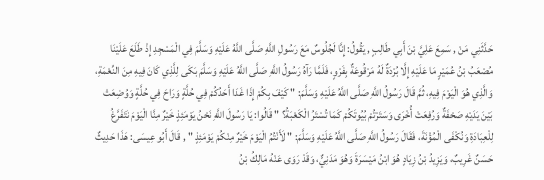حَدَّثَنِي مَنْ , سَمِعَ عَلِيَّ بْنَ أَبِي طَالِبٍ , يَقُولُ: إِنَّا لَجُلُوسٌ مَعَ رَسُولِ اللَّهِ صَلَّى اللَّهُ عَلَيْهِ وَسَلَّمَ فِي الْمَسْجِدِ إِذْ طَلَعَ عَلَيْنَا مُصْعَبُ بْنُ عُمَيْرٍ مَا عَلَيْهِ إِلَّا بُرْدَةٌ لَهُ مَرْقُوعَةٌ بِفَرْوٍ، فَلَمَّا رَآهُ رَسُولُ اللَّهِ صَلَّى اللَّهُ عَلَيْهِ وَسَلَّمَ بَكَى لِلَّذِي كَانَ فِيهِ مِنَ النِّعْمَةِ، وَالَّذِي هُوَ الْيَوْمَ فِيهِ، ثُمَّ قَالَ رَسُولُ اللَّهِ صَلَّى اللَّهُ عَلَيْهِ وَسَلَّمَ: " كَيْفَ بِكُمْ إِذَا غَدَا أَحَدُكُمْ فِي حُلَّةٍ وَرَاحَ فِي حُلَّةٍ وَوُضِعَتْ بَيْنَ يَدَيْهِ صَحْفَةٌ وَرُفِعَتْ أُخْرَى وَسَتَرْتُمْ بُيُوتَكُمْ كَمَا تُسْتَرُ الْكَعْبَةُ؟ " قَالُوا: يَا رَسُولَ اللَّهِ نَحْنُ يَوْمَئِذٍ خَيْرٌ مِنَّا الْيَوْمَ نَتَفَرَّغُ لِلْعِبَادَةِ وَنُكْفَى الْمُؤْنَةَ، فَقَالَ رَسُولُ اللَّهِ صَلَّى اللَّهُ عَلَيْهِ وَسَلَّمَ: " لَأَنْتُمُ الْيَوْمَ خَيْرٌ مِنْكُمْ يَوْمَئِذٍ " , قَالَ أَبُو عِيسَى: هَذَا حَدِيثٌ حَسَنٌ غَرِيبٌ، وَيَزِيدُ بْنُ زِيَادٍ هُوَ ابْنُ مَيْسَرَةَ وَهُوَ مَدَنِيٌّ، وَقَدْ رَوَى عَنْهُ مَالِكُ بْنُ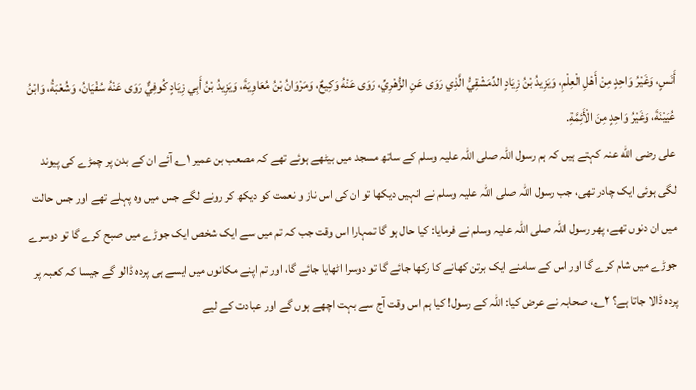أَنَسٍ، وَغَيْرُ وَاحِدٍ مِنْ أَهْلِ الْعِلْمِ، وَيَزِيدُ بْنُ زِيَادٍ الدِّمَشْقِيُّ الَّذِي رَوَى عَنِ الزُّهْرِيِّ، رَوَى عَنْهُ وَكِيعٌ، وَمَرْوَانُ بْنُ مُعَاوِيَةَ، وَيَزِيدُ بْنُ أَبِي زِيَادٍ كُوفِيٌّ رَوَى عَنْهُ سُفْيَانُ، وَشُعْبَةُ، وَابْنُ عُيَيْنَةَ، وَغَيْرُ وَاحِدٍ مِنَ الْأَئِمَّةِ.
علی رضی الله عنہ کہتے ہیں کہ ہم رسول اللہ صلی اللہ علیہ وسلم کے ساتھ مسجد میں بیٹھے ہوئے تھے کہ مصعب بن عمیر ۱؎ آئے ان کے بدن پر چمڑے کی پیوند لگی ہوئی ایک چادر تھی، جب رسول اللہ صلی اللہ علیہ وسلم نے انہیں دیکھا تو ان کی اس ناز و نعمت کو دیکھ کر رونے لگے جس میں وہ پہلے تھے اور جس حالت میں ان دنوں تھے، پھر رسول اللہ صلی اللہ علیہ وسلم نے فرمایا: کیا حال ہو گا تمہارا اس وقت جب کہ تم میں سے ایک شخص ایک جوڑے میں صبح کرے گا تو دوسرے جوڑے میں شام کرے گا اور اس کے سامنے ایک برتن کھانے کا رکھا جائے گا تو دوسرا اٹھایا جائے گا، اور تم اپنے مکانوں میں ایسے ہی پردہ ڈالو گے جیسا کہ کعبہ پر پردہ ڈالا جاتا ہے؟ ۲؎، صحابہ نے عرض کیا: اللہ کے رسول! کیا ہم اس وقت آج سے بہت اچھے ہوں گے اور عبادت کے لیے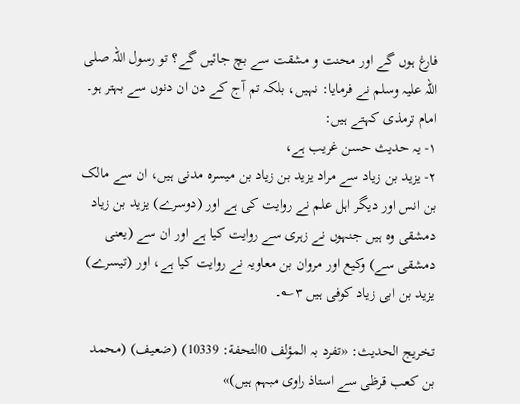فارغ ہوں گے اور محنت و مشقت سے بچ جائیں گے؟ تو رسول اللہ صلی اللہ علیہ وسلم نے فرمایا: نہیں، بلکہ تم آج کے دن ان دنوں سے بہتر ہو۔
امام ترمذی کہتے ہیں:
۱- یہ حدیث حسن غریب ہے،
۲- یزید بن زیاد سے مراد یزید بن زیاد بن میسرہ مدنی ہیں، ان سے مالک بن انس اور دیگر اہل علم نے روایت کی ہے اور (دوسرے) یزید بن زیاد دمشقی وہ ہیں جنہوں نے زہری سے روایت کیا ہے اور ان سے (یعنی دمشقی سے) وکیع اور مروان بن معاویہ نے روایت کیا ہے، اور (تیسرے) یزید بن ابی زیاد کوفی ہیں ۳؎۔

تخریج الحدیث: «تفرد بہ المؤلف 0التحفة: 10339) (ضعیف) (محمد بن کعب قرظی سے استاذ راوی مبہم ہیں)»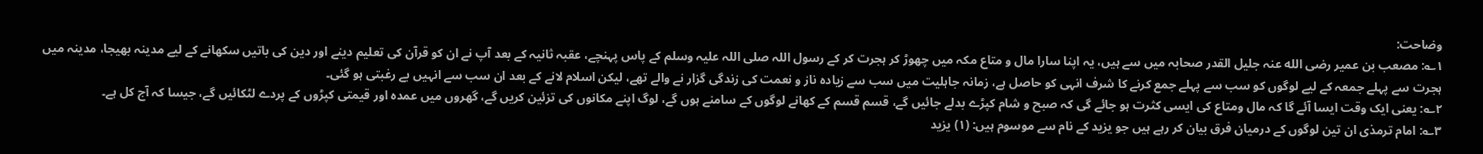وضاحت:
۱؎: مصعب بن عمیر رضی الله عنہ جلیل القدر صحابہ میں سے ہیں، یہ اپنا سارا مال و متاع مکہ میں چھوڑ کر ہجرت کر کے رسول اللہ صلی اللہ علیہ وسلم کے پاس پہنچے، عقبہ ثانیہ کے بعد آپ نے ان کو قرآن کی تعلیم دینے اور دین کی باتیں سکھانے کے لیے مدینہ بھیجا، مدینہ میں ہجرت سے پہلے جمعہ کے لیے لوگوں کو سب سے پہلے جمع کرنے کا شرف انہی کو حاصل ہے، زمانہ جاہلیت میں سب سے زیادہ ناز و نعمت کی زندگی گزار نے والے تھے، لیکن اسلام لانے کے بعد ان سب سے انہیں بے رغبتی ہو گئی۔
۲؎: یعنی ایک وقت ایسا آئے گا کہ مال ومتاع کی ایسی کثرت ہو جائے گی کہ صبح و شام کپڑے بدلے جائیں گے، قسم قسم کے کھانے لوگوں کے سامنے ہوں گے، لوگ اپنے مکانوں کی تزئین کریں گے، گھروں میں عمدہ اور قیمتی کپڑوں کے پردے لٹکائیں گے، جیسا کہ آج کل ہے۔
۳؎: امام ترمذی ان تین لوگوں کے درمیان فرق بیان کر رہے ہیں جو یزید کے نام سے موسوم ہیں: (۱) یزید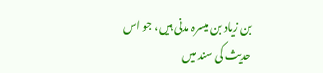بن زیاد بن میسرہ مدنی ہیں، جو اس حدیث کی سند میں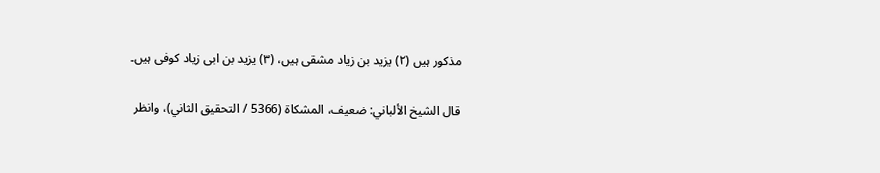مذکور ہیں (۲) یزید بن زیاد مشقی ہیں، (۳) یزید بن ابی زیاد کوفی ہیں۔

قال الشيخ الألباني: ضعيف، المشكاة (5366 / التحقيق الثاني)، وانظر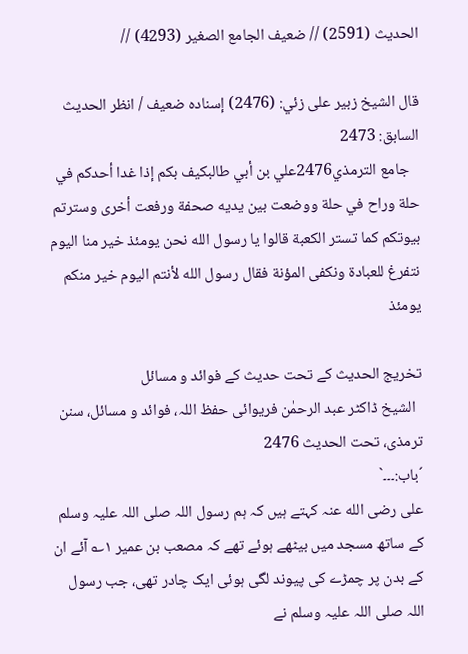الحديث (2591) // ضعيف الجامع الصغير (4293) //

قال الشيخ زبير على زئي: (2476) إسناده ضعيف / انظر الحديث السابق: 2473
   جامع الترمذي2476علي بن أبي طالبكيف بكم إذا غدا أحدكم في حلة وراح في حلة ووضعت بين يديه صحفة ورفعت أخرى وسترتم بيوتكم كما تستر الكعبة قالوا يا رسول الله نحن يومئذ خير منا اليوم نتفرغ للعبادة ونكفى المؤنة فقال رسول الله لأنتم اليوم خير منكم يومئذ

تخریج الحدیث کے تحت حدیث کے فوائد و مسائل
  الشیخ ڈاکٹر عبد الرحمٰن فریوائی حفظ اللہ، فوائد و مسائل، سنن ترمذی، تحت الحديث 2476
´باب:۔۔۔`
علی رضی الله عنہ کہتے ہیں کہ ہم رسول اللہ صلی اللہ علیہ وسلم کے ساتھ مسجد میں بیٹھے ہوئے تھے کہ مصعب بن عمیر ۱؎ آئے ان کے بدن پر چمڑے کی پیوند لگی ہوئی ایک چادر تھی، جب رسول اللہ صلی اللہ علیہ وسلم نے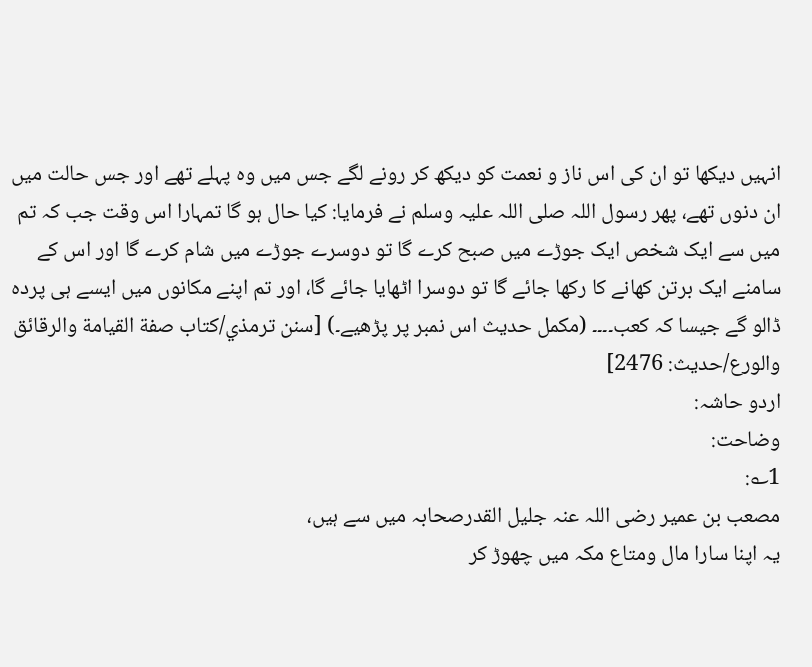انہیں دیکھا تو ان کی اس ناز و نعمت کو دیکھ کر رونے لگے جس میں وہ پہلے تھے اور جس حالت میں ان دنوں تھے، پھر رسول اللہ صلی اللہ علیہ وسلم نے فرمایا: کیا حال ہو گا تمہارا اس وقت جب کہ تم میں سے ایک شخص ایک جوڑے میں صبح کرے گا تو دوسرے جوڑے میں شام کرے گا اور اس کے سامنے ایک برتن کھانے کا رکھا جائے گا تو دوسرا اٹھایا جائے گا، اور تم اپنے مکانوں میں ایسے ہی پردہ ڈالو گے جیسا کہ کعب۔۔۔۔ (مکمل حدیث اس نمبر پر پڑھیے۔) [سنن ترمذي/كتاب صفة القيامة والرقائق والورع/حدیث: 2476]
اردو حاشہ:
وضاحت:
1؎:
مصعب بن عمیر رضی اللہ عنہ جلیل القدرصحابہ میں سے ہیں،
یہ اپنا سارا مال ومتاع مکہ میں چھوڑ کر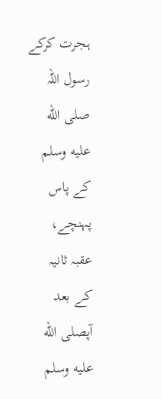ہجرت کرکے رسول اللہ صلى الله عليه وسلم کے پاس پہنچے،
عقبہ ثانیہ کے بعد آپصلى الله عليه وسلم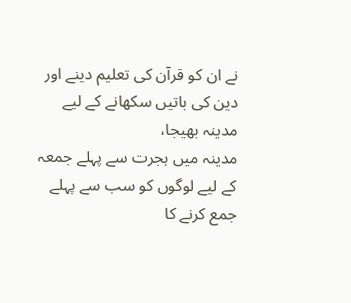نے ان کو قرآن کی تعلیم دینے اور دین کی باتیں سکھانے کے لیے مدینہ بھیجا،
مدینہ میں ہجرت سے پہلے جمعہ کے لیے لوگوں کو سب سے پہلے جمع کرنے کا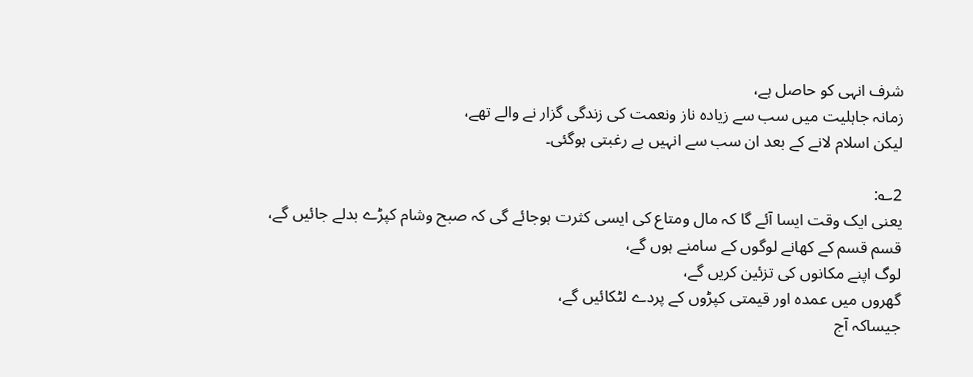شرف انہی کو حاصل ہے،
زمانہ جاہلیت میں سب سے زیادہ ناز ونعمت کی زندگی گزار نے والے تھے،
لیکن اسلام لانے کے بعد ان سب سے انہیں بے رغبتی ہوگئی۔

2؎:
یعنی ایک وقت ایسا آئے گا کہ مال ومتاع کی ایسی کثرت ہوجائے گی کہ صبح وشام کپڑے بدلے جائیں گے،
قسم قسم کے کھانے لوگوں کے سامنے ہوں گے،
لوگ اپنے مکانوں کی تزئین کریں گے،
گھروں میں عمدہ اور قیمتی کپڑوں کے پردے لٹکائیں گے،
جیساکہ آج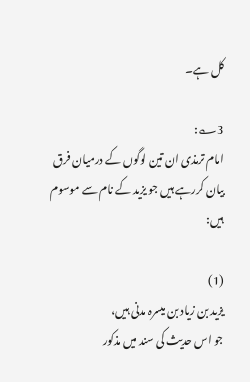کل ہے۔

3؎:
امام ترمذی ان تین لوگوں کے درمیان فرق بیان کررہے ہیں جو یزید کے نام سے موسوم ہیں:

(1)
یزید بن زیاد بن میسرہ مدنی ہیں،
جو اس حدیث کی سند میں مذکور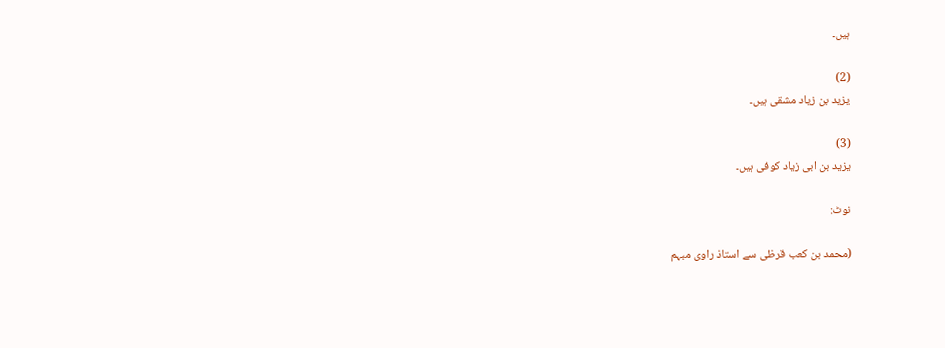ہیں۔

(2)
یزید بن زیاد مشقی ہیں۔

(3)
یزید بن ابی زیاد کوفی ہیں۔

نوٹ:

(محمد بن کعب قرظی سے استاذ راوی مبہم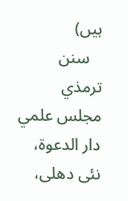ہیں)
   سنن ترمذي مجلس علمي دار الدعوة، نئى دهلى،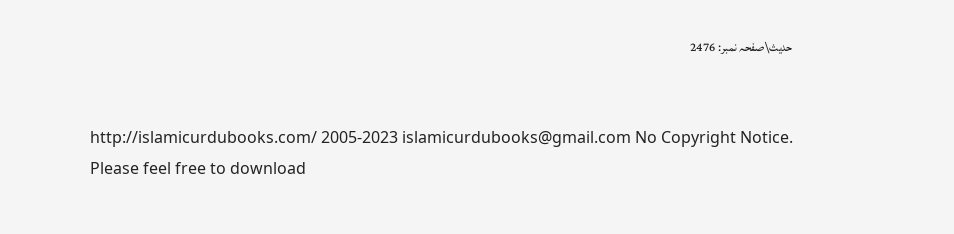حدیث\صفحہ نمبر: 2476


http://islamicurdubooks.com/ 2005-2023 islamicurdubooks@gmail.com No Copyright Notice.
Please feel free to download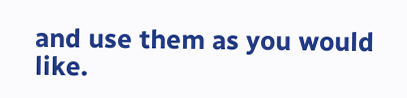and use them as you would like.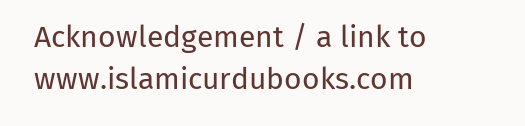Acknowledgement / a link to www.islamicurdubooks.com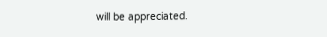will be appreciated.